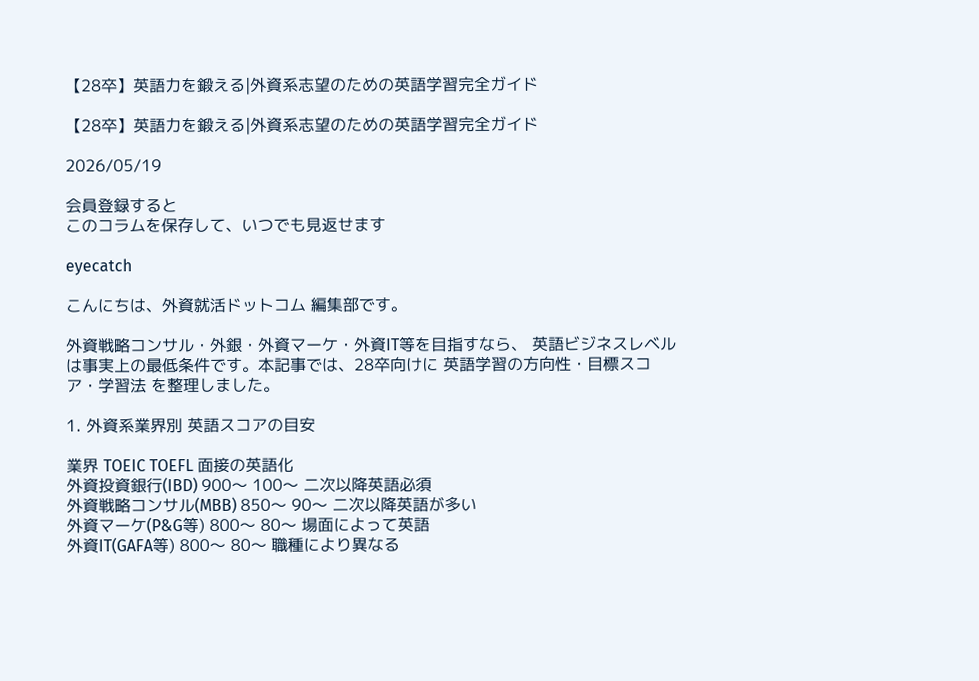【28卒】英語力を鍛える|外資系志望のための英語学習完全ガイド

【28卒】英語力を鍛える|外資系志望のための英語学習完全ガイド

2026/05/19

会員登録すると
このコラムを保存して、いつでも見返せます

eyecatch

こんにちは、外資就活ドットコム 編集部です。

外資戦略コンサル・外銀・外資マーケ・外資IT等を目指すなら、 英語ビジネスレベル は事実上の最低条件です。本記事では、28卒向けに 英語学習の方向性・目標スコア・学習法 を整理しました。

1. 外資系業界別 英語スコアの目安

業界 TOEIC TOEFL 面接の英語化
外資投資銀行(IBD) 900〜 100〜 二次以降英語必須
外資戦略コンサル(MBB) 850〜 90〜 二次以降英語が多い
外資マーケ(P&G等) 800〜 80〜 場面によって英語
外資IT(GAFA等) 800〜 80〜 職種により異なる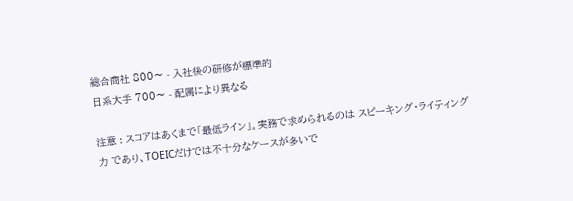総合商社 800〜 - 入社後の研修が標準的
日系大手 700〜 - 配属により異なる

注意 : スコアはあくまで「最低ライン」。実務で求められるのは スピーキング・ライティング力 であり、TOEICだけでは不十分なケースが多いで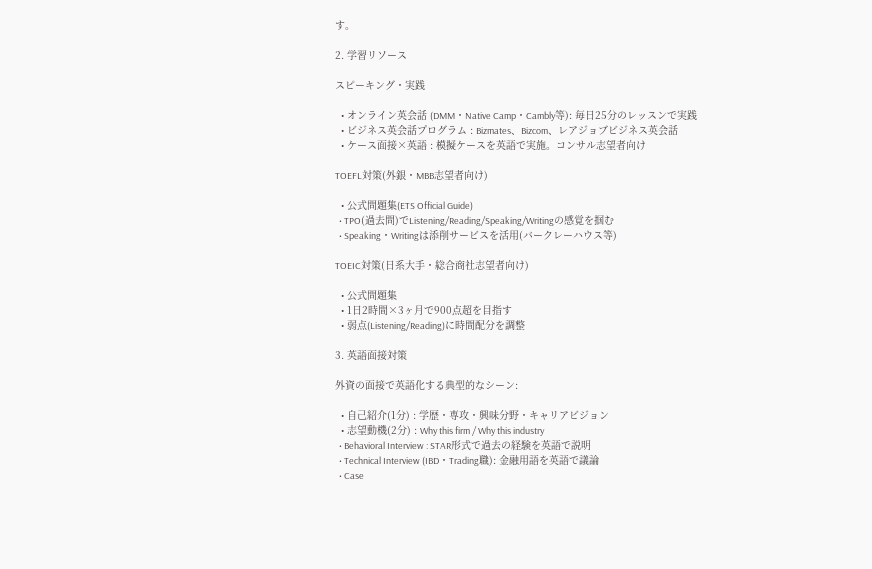す。

2. 学習リソース

スピーキング・実践

  • オンライン英会話 (DMM・Native Camp・Cambly等): 毎日25分のレッスンで実践
  • ビジネス英会話プログラム : Bizmates、Bizcom、レアジョブビジネス英会話
  • ケース面接×英語 : 模擬ケースを英語で実施。コンサル志望者向け

TOEFL対策(外銀・MBB志望者向け)

  • 公式問題集(ETS Official Guide)
  • TPO(過去問)でListening/Reading/Speaking/Writingの感覚を掴む
  • Speaking・Writingは添削サービスを活用(バークレーハウス等)

TOEIC対策(日系大手・総合商社志望者向け)

  • 公式問題集
  • 1日2時間×3ヶ月で900点超を目指す
  • 弱点(Listening/Reading)に時間配分を調整

3. 英語面接対策

外資の面接で英語化する典型的なシーン:

  • 自己紹介(1分) : 学歴・専攻・興味分野・キャリアビジョン
  • 志望動機(2分) : Why this firm / Why this industry
  • Behavioral Interview : STAR形式で過去の経験を英語で説明
  • Technical Interview (IBD・Trading職): 金融用語を英語で議論
  • Case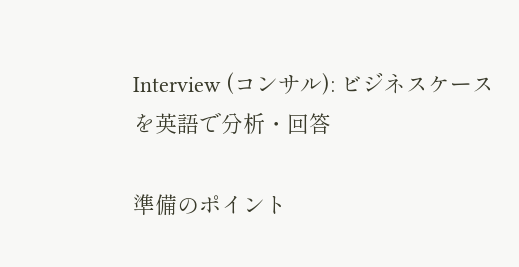Interview (コンサル): ビジネスケースを英語で分析・回答

準備のポイント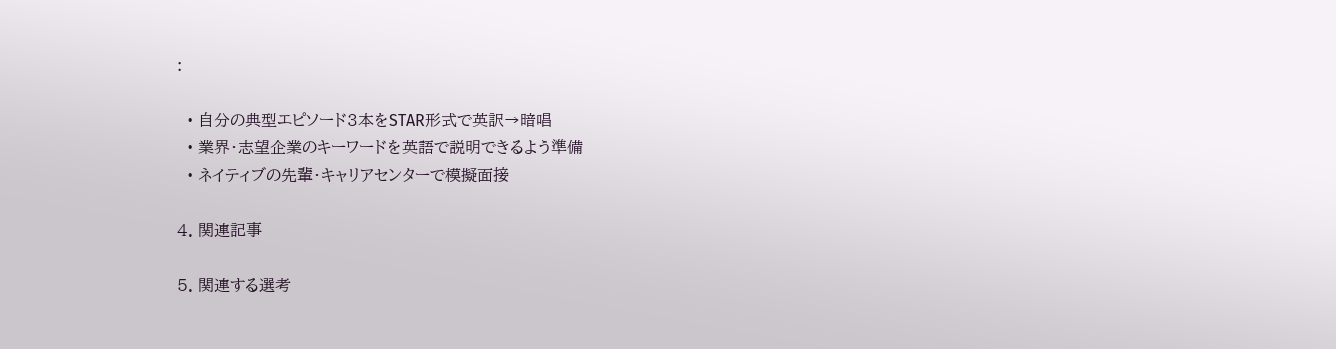:

  • 自分の典型エピソード3本をSTAR形式で英訳→暗唱
  • 業界・志望企業のキーワードを英語で説明できるよう準備
  • ネイティブの先輩・キャリアセンターで模擬面接

4. 関連記事

5. 関連する選考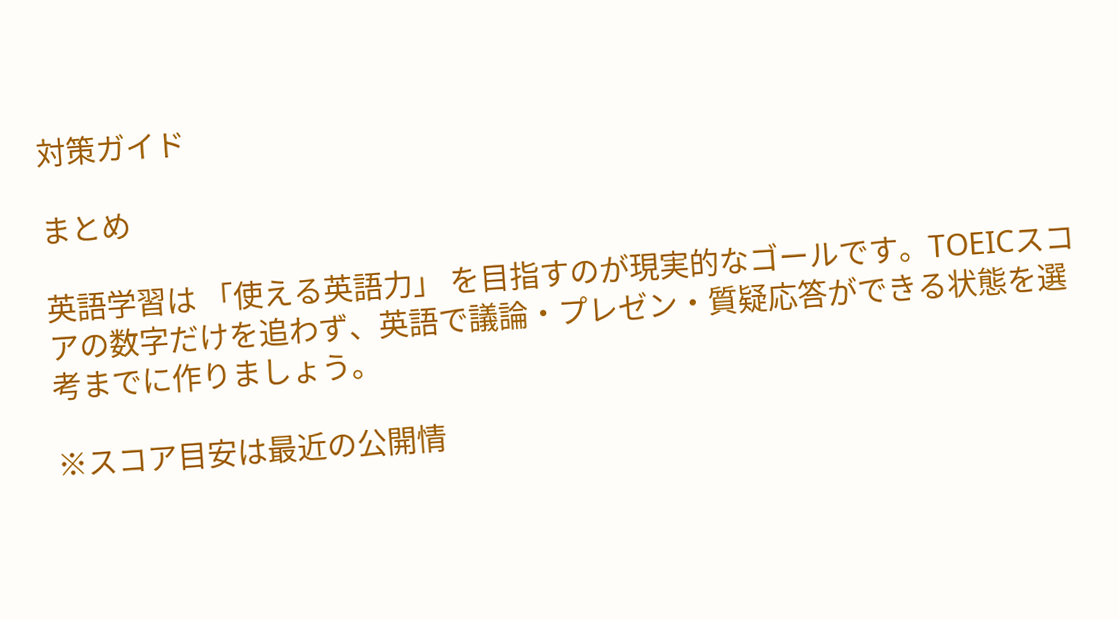対策ガイド

まとめ

英語学習は 「使える英語力」 を目指すのが現実的なゴールです。TOEICスコアの数字だけを追わず、英語で議論・プレゼン・質疑応答ができる状態を選考までに作りましょう。

※スコア目安は最近の公開情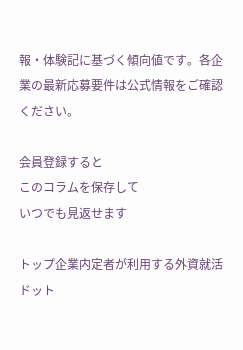報・体験記に基づく傾向値です。各企業の最新応募要件は公式情報をご確認ください。

会員登録すると
このコラムを保存して
いつでも見返せます

トップ企業内定者が利用する外資就活ドット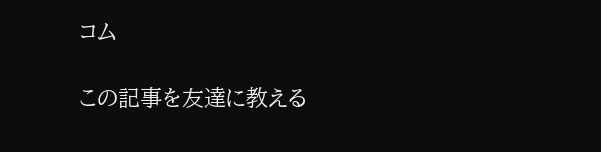コム

この記事を友達に教える